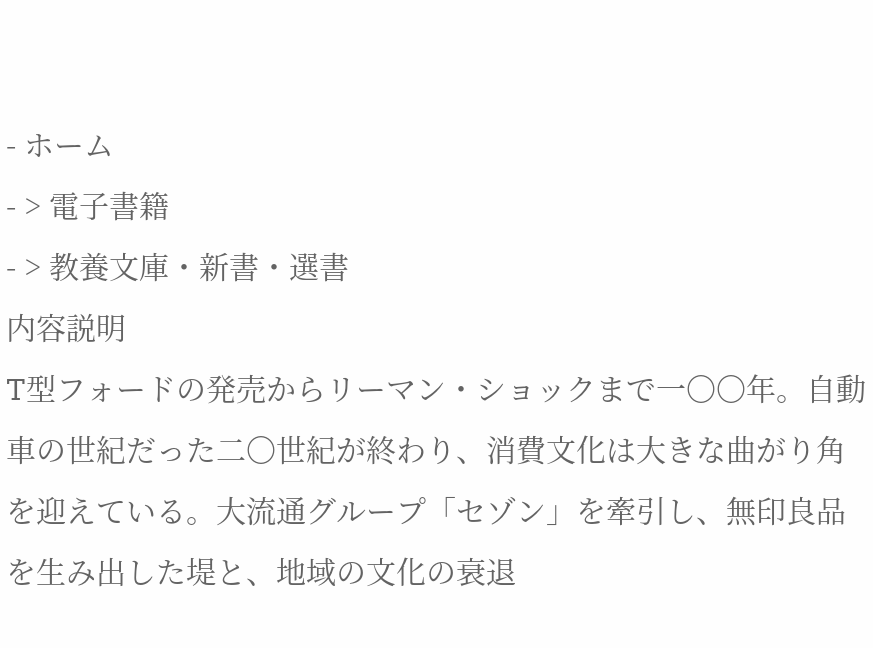- ホーム
- > 電子書籍
- > 教養文庫・新書・選書
内容説明
T型フォードの発売からリーマン・ショックまで一〇〇年。自動車の世紀だった二〇世紀が終わり、消費文化は大きな曲がり角を迎えている。大流通グループ「セゾン」を牽引し、無印良品を生み出した堤と、地域の文化の衰退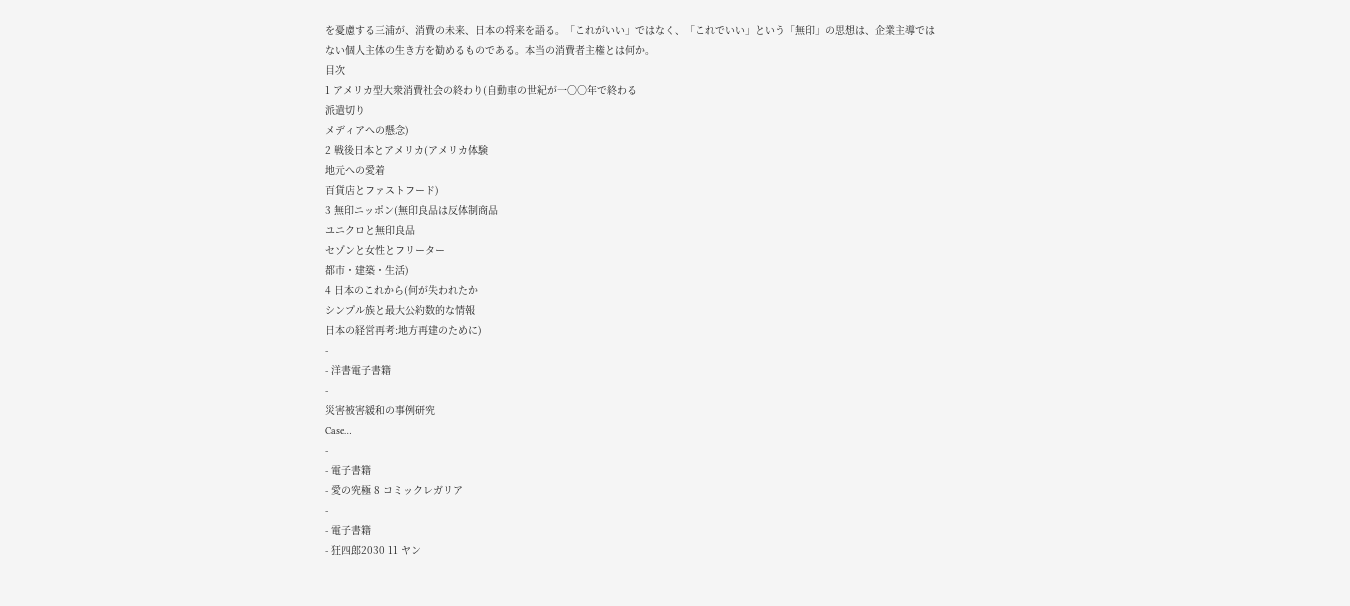を憂慮する三浦が、消費の未来、日本の将来を語る。「これがいい」ではなく、「これでいい」という「無印」の思想は、企業主導ではない個人主体の生き方を勧めるものである。本当の消費者主権とは何か。
目次
1 アメリカ型大衆消費社会の終わり(自動車の世紀が一〇〇年で終わる
派遣切り
メディアへの懸念)
2 戦後日本とアメリカ(アメリカ体験
地元への愛着
百貨店とファストフード)
3 無印ニッポン(無印良品は反体制商品
ユニクロと無印良品
セゾンと女性とフリーター
都市・建築・生活)
4 日本のこれから(何が失われたか
シンプル族と最大公約数的な情報
日本の経営再考:地方再建のために)
-
- 洋書電子書籍
-
災害被害緩和の事例研究
Case…
-
- 電子書籍
- 愛の究極 8 コミックレガリア
-
- 電子書籍
- 狂四郎2030 11 ヤン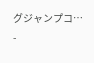グジャンプコ…
-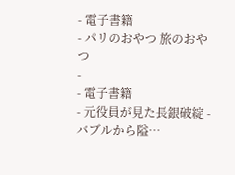- 電子書籍
- パリのおやつ 旅のおやつ
-
- 電子書籍
- 元役員が見た長銀破綻 - バブルから隘…